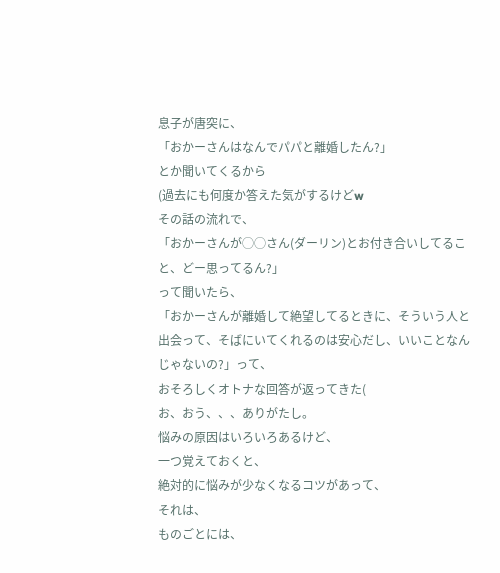息子が唐突に、
「おかーさんはなんでパパと離婚したん?」
とか聞いてくるから
(過去にも何度か答えた気がするけどw
その話の流れで、
「おかーさんが◯◯さん(ダーリン)とお付き合いしてること、どー思ってるん?」
って聞いたら、
「おかーさんが離婚して絶望してるときに、そういう人と出会って、そばにいてくれるのは安心だし、いいことなんじゃないの?」って、
おそろしくオトナな回答が返ってきた(
お、おう、、、ありがたし。
悩みの原因はいろいろあるけど、
一つ覚えておくと、
絶対的に悩みが少なくなるコツがあって、
それは、
ものごとには、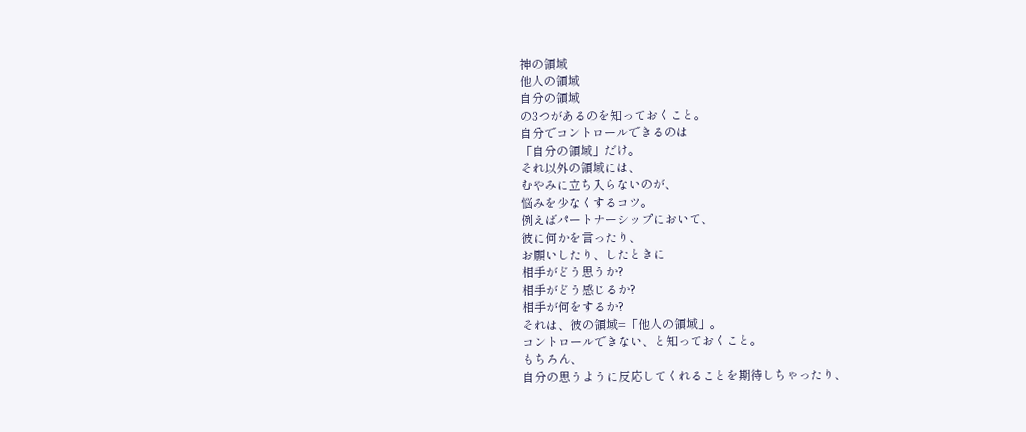神の領域
他人の領域
自分の領域
の3つがあるのを知っておくこと。
自分でコントロールできるのは
「自分の領域」だけ。
それ以外の領域には、
むやみに立ち入らないのが、
悩みを少なくするコツ。
例えばパートナーシップにおいて、
彼に何かを言ったり、
お願いしたり、したときに
相手がどう思うか?
相手がどう感じるか?
相手が何をするか?
それは、彼の領域=「他人の領域」。
コントロールできない、と知っておくこと。
もちろん、
自分の思うように反応してくれることを期待しちゃったり、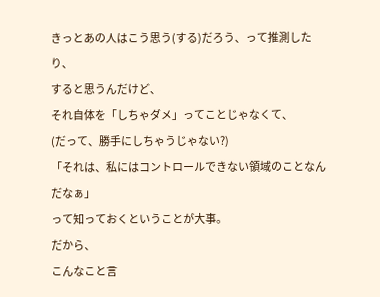きっとあの人はこう思う(する)だろう、って推測したり、
すると思うんだけど、
それ自体を「しちゃダメ」ってことじゃなくて、
(だって、勝手にしちゃうじゃない?)
「それは、私にはコントロールできない領域のことなんだなぁ」
って知っておくということが大事。
だから、
こんなこと言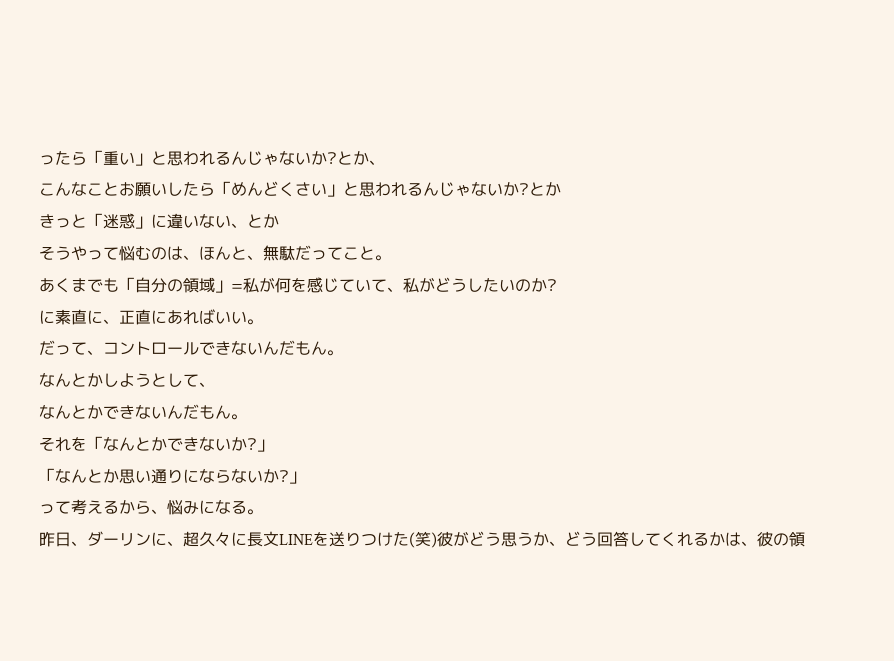ったら「重い」と思われるんじゃないか?とか、
こんなことお願いしたら「めんどくさい」と思われるんじゃないか?とか
きっと「迷惑」に違いない、とか
そうやって悩むのは、ほんと、無駄だってこと。
あくまでも「自分の領域」=私が何を感じていて、私がどうしたいのか?
に素直に、正直にあればいい。
だって、コントロールできないんだもん。
なんとかしようとして、
なんとかできないんだもん。
それを「なんとかできないか?」
「なんとか思い通りにならないか?」
って考えるから、悩みになる。
昨日、ダーリンに、超久々に長文LINEを送りつけた(笑)彼がどう思うか、どう回答してくれるかは、彼の領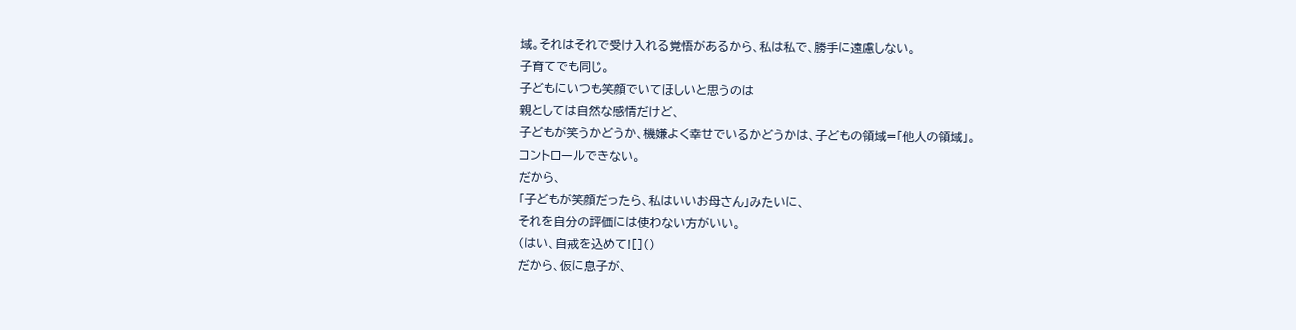域。それはそれで受け入れる覚悟があるから、私は私で、勝手に遠慮しない。
子育てでも同じ。
子どもにいつも笑顔でいてほしいと思うのは
親としては自然な感情だけど、
子どもが笑うかどうか、機嫌よく幸せでいるかどうかは、子どもの領域=「他人の領域」。
コントロールできない。
だから、
「子どもが笑顔だったら、私はいいお母さん」みたいに、
それを自分の評価には使わない方がいい。
(はい、自戒を込めて![]()
だから、仮に息子が、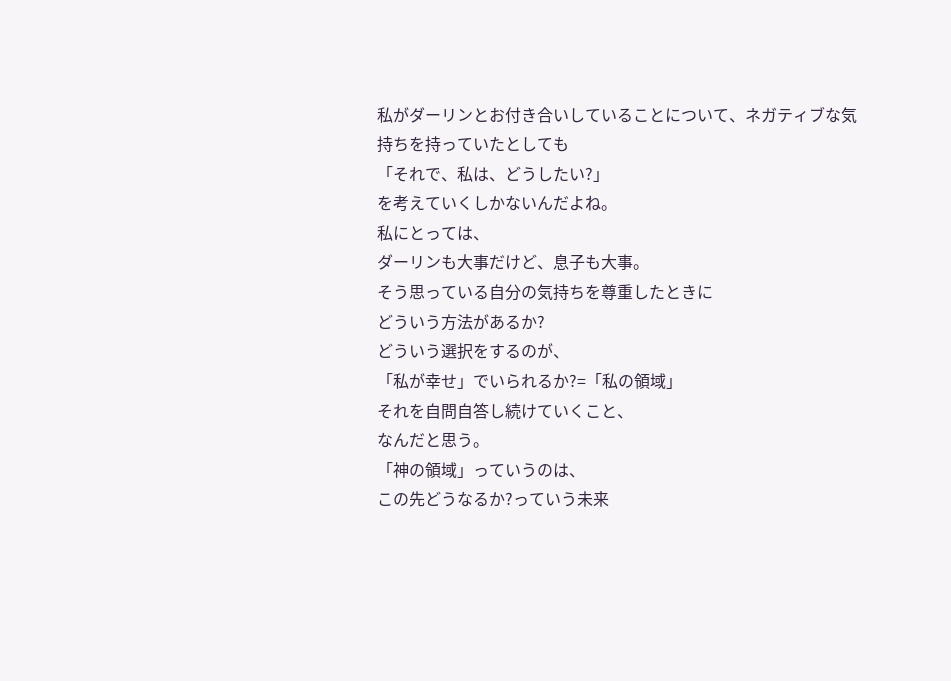私がダーリンとお付き合いしていることについて、ネガティブな気持ちを持っていたとしても
「それで、私は、どうしたい?」
を考えていくしかないんだよね。
私にとっては、
ダーリンも大事だけど、息子も大事。
そう思っている自分の気持ちを尊重したときに
どういう方法があるか?
どういう選択をするのが、
「私が幸せ」でいられるか?=「私の領域」
それを自問自答し続けていくこと、
なんだと思う。
「神の領域」っていうのは、
この先どうなるか?っていう未来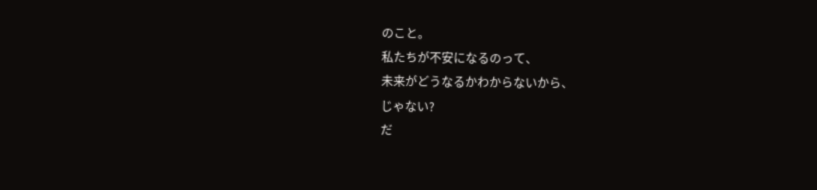のこと。
私たちが不安になるのって、
未来がどうなるかわからないから、
じゃない?
だ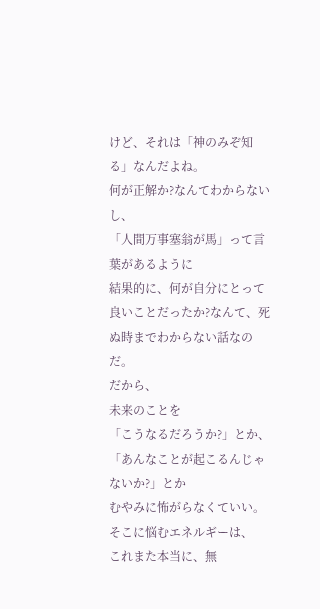けど、それは「神のみぞ知る」なんだよね。
何が正解か?なんてわからないし、
「人間万事塞翁が馬」って言葉があるように
結果的に、何が自分にとって良いことだったか?なんて、死ぬ時までわからない話なのだ。
だから、
未来のことを
「こうなるだろうか?」とか、
「あんなことが起こるんじゃないか?」とか
むやみに怖がらなくていい。
そこに悩むエネルギーは、
これまた本当に、無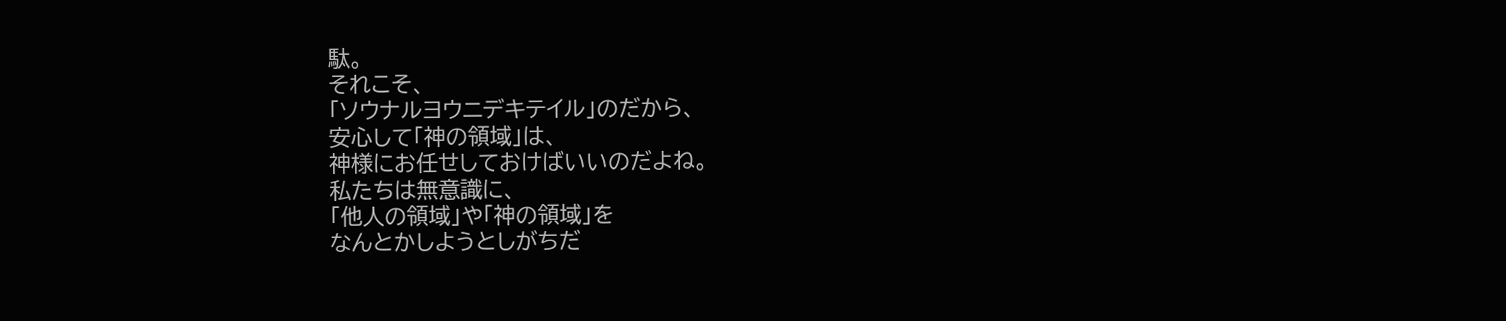駄。
それこそ、
「ソウナルヨウニデキテイル」のだから、
安心して「神の領域」は、
神様にお任せしておけばいいのだよね。
私たちは無意識に、
「他人の領域」や「神の領域」を
なんとかしようとしがちだ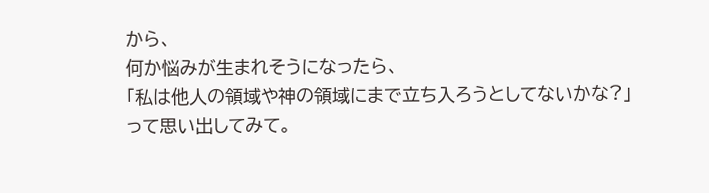から、
何か悩みが生まれそうになったら、
「私は他人の領域や神の領域にまで立ち入ろうとしてないかな?」
って思い出してみて。